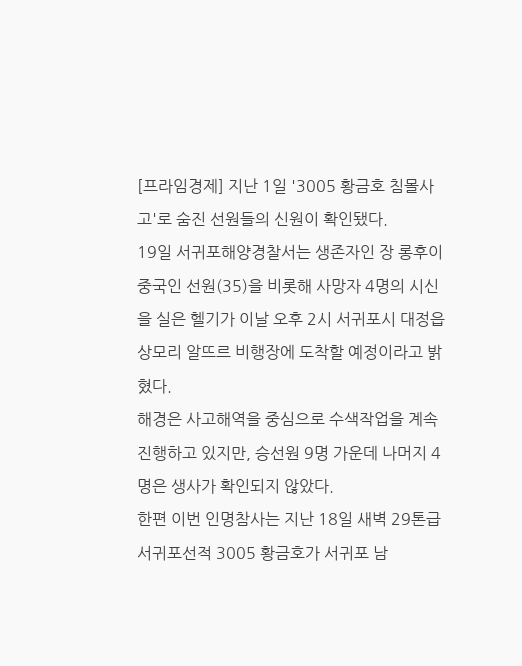[프라임경제] 지난 1일 '3005 황금호 침몰사고'로 숨진 선원들의 신원이 확인됐다.
19일 서귀포해양경찰서는 생존자인 장 롱후이 중국인 선원(35)을 비롯해 사망자 4명의 시신을 실은 헬기가 이날 오후 2시 서귀포시 대정읍 상모리 알뜨르 비행장에 도착할 예정이라고 밝혔다.
해경은 사고해역을 중심으로 수색작업을 계속 진행하고 있지만, 승선원 9명 가운데 나머지 4명은 생사가 확인되지 않았다.
한편 이번 인명참사는 지난 18일 새벽 29톤급 서귀포선적 3005 황금호가 서귀포 남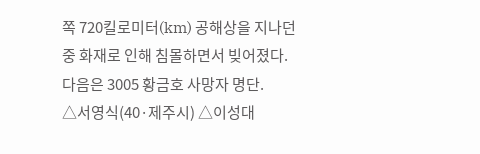쪽 720킬로미터(km) 공해상을 지나던 중 화재로 인해 침몰하면서 빚어졌다.
다음은 3005 황금호 사망자 명단.
△서영식(40·제주시) △이성대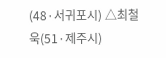(48·서귀포시) △최철욱(51·제주시)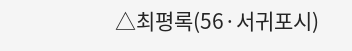△최평록(56·서귀포시)